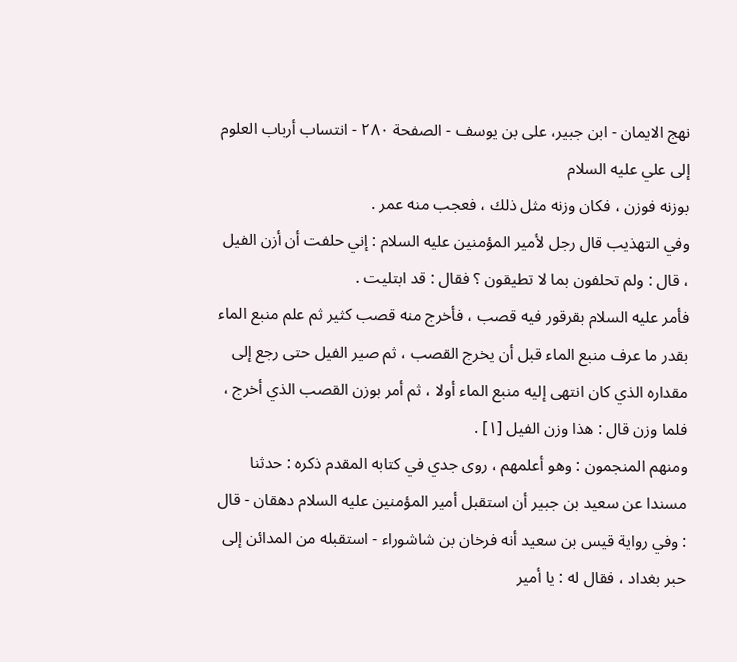نهج الايمان - ابن جبیر، علی بن یوسف - الصفحة ٢٨٠ - انتساب أرباب العلوم إلى علي عليه السلام
بوزنه فوزن ، فكان وزنه مثل ذلك ، فعجب منه عمر .
وفي التهذيب قال رجل لأمير المؤمنين عليه السلام : إني حلفت أن أزن الفيل ، قال : ولم تحلفون بما لا تطيقون ؟ فقال : قد ابتليت .
فأمر عليه السلام بقرقور فيه قصب ، فأخرج منه قصب كثير ثم علم منبع الماء بقدر ما عرف منبع الماء قبل أن يخرج القصب ، ثم صير الفيل حتى رجع إلى مقداره الذي كان انتهى إليه منبع الماء أولا ، ثم أمر بوزن القصب الذي أخرج ، فلما وزن قال : هذا وزن الفيل [١] .
ومنهم المنجمون : وهو أعلمهم ، روى جدي في كتابه المقدم ذكره : حدثنا مسندا عن سعيد بن جبير أن استقبل أمير المؤمنين عليه السلام دهقان - قال : وفي رواية قيس بن سعيد أنه فرخان بن شاشوراء - استقبله من المدائن إلى حبر بغداد ، فقال له : يا أمير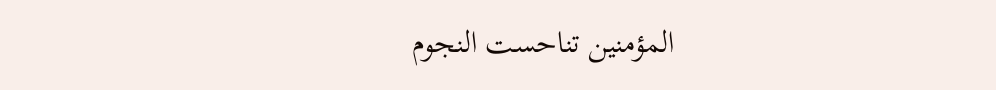المؤمنين تناحست النجوم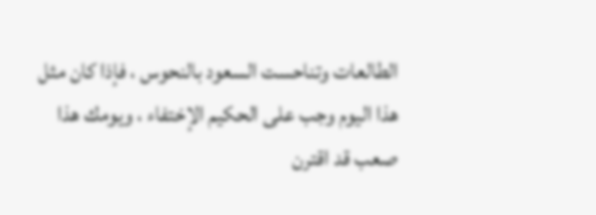الطالعات وتناحست السعود بالنحوس ، فإذا كان مثل هذا اليوم وجب على الحكيم الإختفاء ، ويومك هذا صعب قد اقترن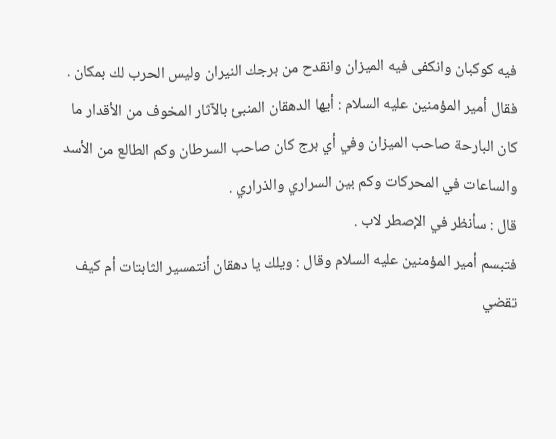فيه كوكبان وانكفى فيه الميزان وانقدح من برجك النيران وليس الحرب لك بمكان .
فقال أمير المؤمنين عليه السلام : أيها الدهقان المنبئ بالآثار المخوف من الأقدار ما كان البارحة صاحب الميزان وفي أي برج كان صاحب السرطان وكم الطالع من الأسد والساعات في المحركات وكم بين السراري والذراري .
قال : سأنظر في الإصطر لاب .
فتبسم أمير المؤمنين عليه السلام وقال : ويلك يا دهقان أنتمسير الثابتات أم كيف تقضي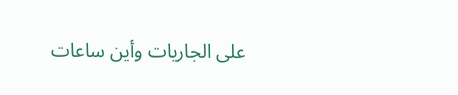على الجاريات وأين ساعات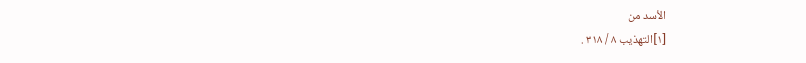الأسد من
[١]التهذيب ٨ / ٣١٨ .